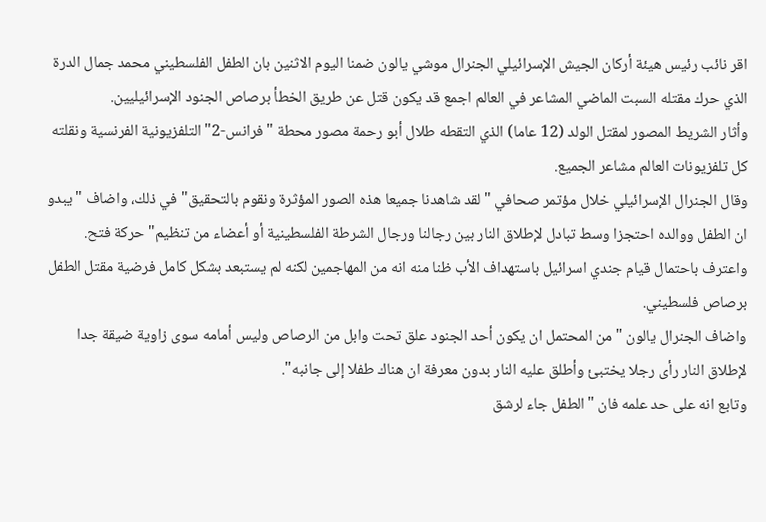اقر نائب رئيس هيئة أركان الجيش الإسرائيلي الجنرال موشي يالون ضمنا اليوم الاثنين بان الطفل الفلسطيني محمد جمال الدرة الذي حرك مقتله السبت الماضي المشاعر في العالم اجمع قد يكون قتل عن طريق الخطأ برصاص الجنود الإسرائيليين.
وأثار الشريط المصور لمقتل الولد (12 عاما) الذي التقطه طلال أبو رحمة مصور محطة "فرانس-2" التلفزيونية الفرنسية ونقلته كل تلفزيونات العالم مشاعر الجميع.
وقال الجنرال الإسرائيلي خلال مؤتمر صحافي "لقد شاهدنا جميعا هذه الصور المؤثرة ونقوم بالتحقيق" في ذلك، واضاف "يبدو ان الطفل ووالده احتجزا وسط تبادل لإطلاق النار بين رجالنا ورجال الشرطة الفلسطينية أو أعضاء من تنظيم" حركة فتح.
واعترف باحتمال قيام جندي اسرائيل باستهداف الأب ظنا منه انه من المهاجمين لكنه لم يستبعد بشكل كامل فرضية مقتل الطفل برصاص فلسطيني.
واضاف الجنرال يالون "من المحتمل ان يكون أحد الجنود علق تحت وابل من الرصاص وليس أمامه سوى زاوية ضيقة جدا لإطلاق النار رأى رجلا يختبئ وأطلق عليه النار بدون معرفة ان هناك طفلا إلى جانبه".
وتابع انه على حد علمه فان "الطفل جاء لرشق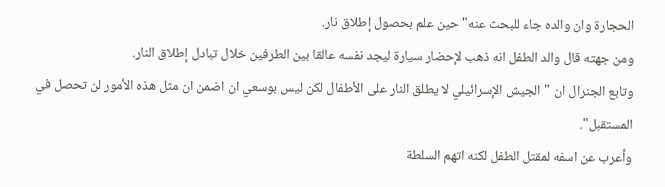الحجارة وان والده جاء للبحث عنه" حين علم بحصول إطلاق نار.
ومن جهته قال والد الطفل انه ذهب لإحضار سيارة ليجد نفسه عالقا بين الطرفين خلال تبادل إطلاق النار.
وتابع الجنرال ان "الجيش الإسرائيلي لا يطلق النار على الأطفال لكن ليس بوسعي ان اضمن ان مثل هذه الأمور لن تحصل في المستقبل".
وأعرب عن اسفه لمقتل الطفل لكنه اتهم السلطة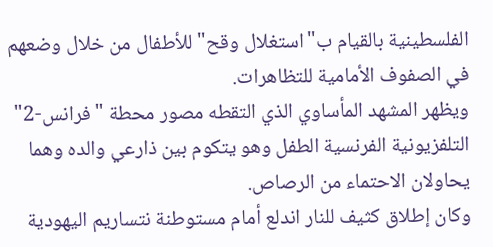الفلسطينية بالقيام ب"استغلال وقح" للأطفال من خلال وضعهم في الصفوف الأمامية للتظاهرات.
ويظهر المشهد المأساوي الذي التقطه مصور محطة "فرانس-2" التلفزيونية الفرنسية الطفل وهو يتكوم بين ذارعي والده وهما يحاولان الاحتماء من الرصاص.
وكان إطلاق كثيف للنار اندلع أمام مستوطنة نتساريم اليهودية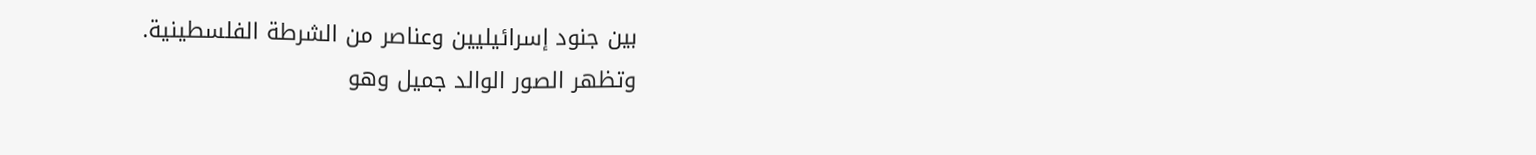بين جنود إسرائيليين وعناصر من الشرطة الفلسطينية.
وتظهر الصور الوالد جميل وهو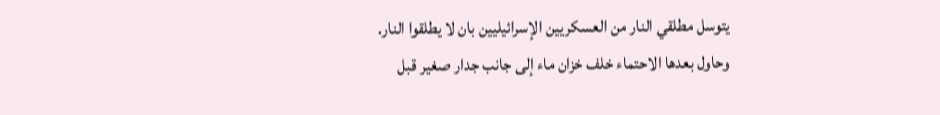يتوسل مطلقي النار من العسكريين الإسرائيليين بان لا يطلقوا النار.
وحاول بعدها الاحتماء خلف خزان ماء إلى جانب جدار صغير قبل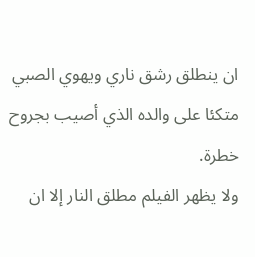ان ينطلق رشق ناري ويهوي الصبي متكئا على والده الذي أصيب بجروح خطرة.
ولا يظهر الفيلم مطلق النار إلا ان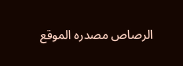الرصاص مصدره الموقع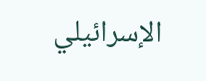الإسرائيلي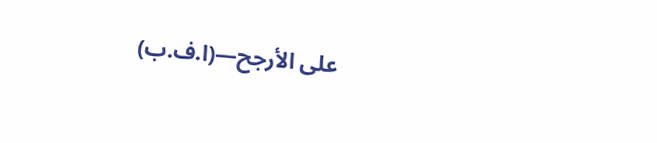على الأرجح—(ا.ف.ب)